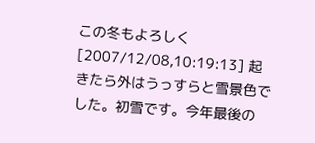この冬もよろしく [2007/12/08,10:19:13] 起きたら外はうっすらと雪景色でした。初雪です。今年最後の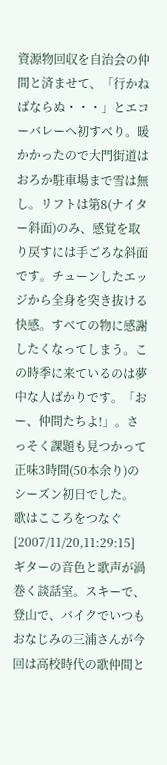資源物回収を自治会の仲間と済ませて、「行かねばならぬ・・・」とエコーバレーへ初すべり。暖かかったので大門街道はおろか駐車場まで雪は無し。リフトは第8(ナイター斜面)のみ、感覚を取り戻すには手ごろな斜面です。チューンしたエッジから全身を突き抜ける快感。すべての物に感謝したくなってしまう。この時季に来ているのは夢中な人ばかりです。「おー、仲間たちよ!」。さっそく課題も見つかって正味3時間(50本余り)のシーズン初日でした。
歌はこころをつなぐ [2007/11/20,11:29:15] ギターの音色と歌声が渦巻く談話室。スキーで、登山で、バイクでいつもおなじみの三浦さんが今回は高校時代の歌仲間と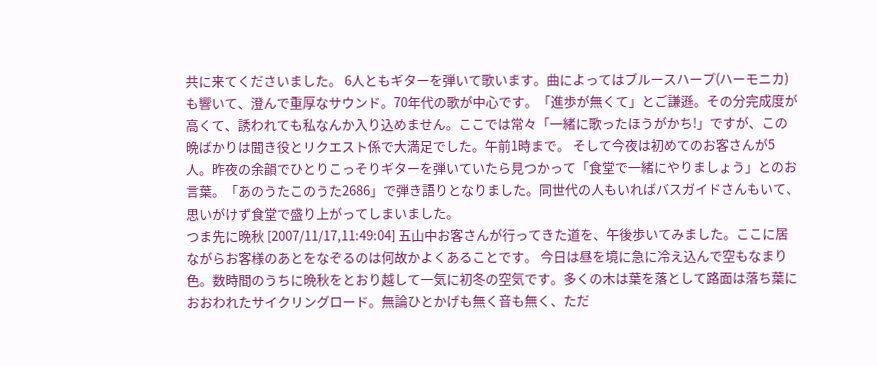共に来てくださいました。 6人ともギターを弾いて歌います。曲によってはブルースハープ(ハーモニカ)も響いて、澄んで重厚なサウンド。70年代の歌が中心です。「進歩が無くて」とご謙遜。その分完成度が高くて、誘われても私なんか入り込めません。ここでは常々「一緒に歌ったほうがかち!」ですが、この晩ばかりは聞き役とリクエスト係で大満足でした。午前1時まで。 そして今夜は初めてのお客さんが5人。昨夜の余韻でひとりこっそりギターを弾いていたら見つかって「食堂で一緒にやりましょう」とのお言葉。「あのうたこのうた2686」で弾き語りとなりました。同世代の人もいればバスガイドさんもいて、思いがけず食堂で盛り上がってしまいました。
つま先に晩秋 [2007/11/17,11:49:04] 五山中お客さんが行ってきた道を、午後歩いてみました。ここに居ながらお客様のあとをなぞるのは何故かよくあることです。 今日は昼を境に急に冷え込んで空もなまり色。数時間のうちに晩秋をとおり越して一気に初冬の空気です。多くの木は葉を落として路面は落ち葉におおわれたサイクリングロード。無論ひとかげも無く音も無く、ただ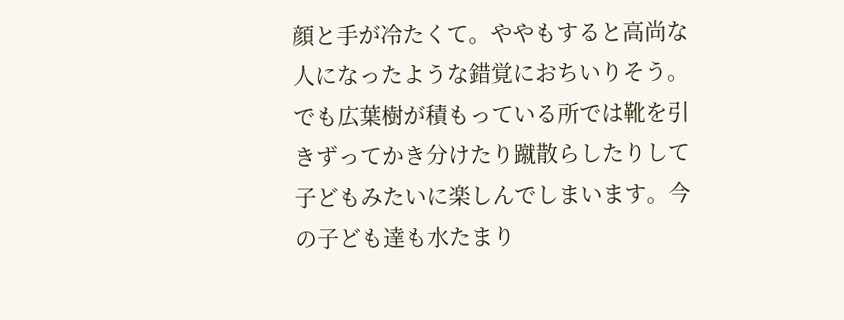顔と手が冷たくて。ややもすると高尚な人になったような錯覚におちいりそう。でも広葉樹が積もっている所では靴を引きずってかき分けたり蹴散らしたりして子どもみたいに楽しんでしまいます。今の子ども達も水たまり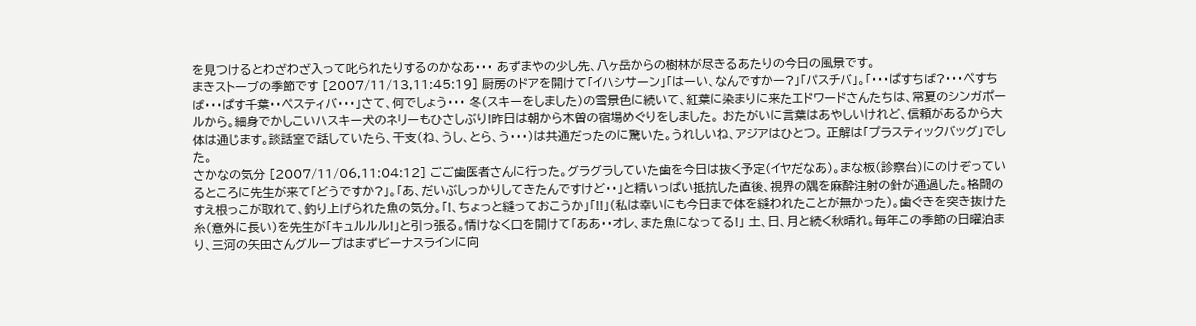を見つけるとわざわざ入って叱られたりするのかなあ・・・ あずまやの少し先、八ヶ岳からの樹林が尽きるあたりの今日の風景です。
まきストーブの季節です [2007/11/13,11:45:19] 厨房のドアを開けて「イハシサーン」「はーい、なんですかー?」「パスチバ」。「・・・ぱすちば?・・・ぺすちば・・・ぱす千葉・・ぺスティバ・・・」さて、何でしょう・・・ 冬(スキーをしました)の雪景色に続いて、紅葉に染まりに来たエドワードさんたちは、常夏のシンガポールから。細身でかしこいハスキー犬のネリーもひさしぶり!昨日は朝から木曽の宿場めぐりをしました。 おたがいに言葉はあやしいけれど、信頼があるから大体は通じます。談話室で話していたら、干支(ね、うし、とら、う・・・)は共通だったのに驚いた。うれしいね、アジアはひとつ。 正解は「プラスティックバッグ」でした。
さかなの気分 [2007/11/06,11:04:12] ごご歯医者さんに行った。グラグラしていた歯を今日は抜く予定(イヤだなあ)。まな板(診察台)にのけぞっているところに先生が来て「どうですか?」。「あ、だいぶしっかりしてきたんですけど・・」と精いっぱい抵抗した直後、視界の隅を麻酔注射の針が通過した。格闘のすえ根っこが取れて、釣り上げられた魚の気分。「!、ちょっと縫っておこうか」「!!」(私は幸いにも今日まで体を縫われたことが無かった)。歯ぐきを突き抜けた糸(意外に長い)を先生が「キュルルル!」と引っ張る。情けなく口を開けて「ああ・・オレ、また魚になってる!」 土、日、月と続く秋晴れ。毎年この季節の日曜泊まり、三河の矢田さんグループはまずビーナスラインに向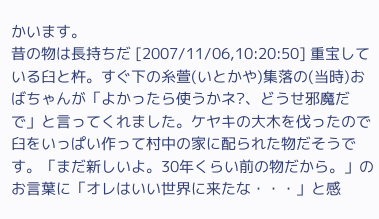かいます。
昔の物は長持ちだ [2007/11/06,10:20:50] 重宝している臼と杵。すぐ下の糸萱(いとかや)集落の(当時)おばちゃんが「よかったら使うかネ?、どうせ邪魔だで」と言ってくれました。ケヤキの大木を伐ったので臼をいっぱい作って村中の家に配られた物だそうです。「まだ新しいよ。30年くらい前の物だから。」のお言葉に「オレはいい世界に来たな・・・」と感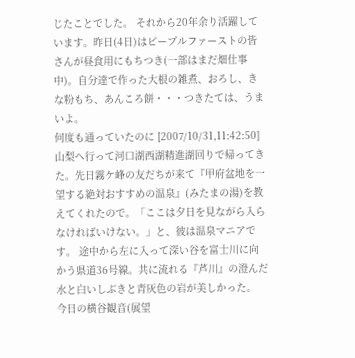じたことでした。 それから20年余り活躍しています。昨日(4日)はピープルファーストの皆さんが昼食用にもちつき(一部はまだ畑仕事中)。自分達で作った大根の雑煮、おろし、きな粉もち、あんころ餅・・・つきたては、うまいよ。
何度も通っていたのに [2007/10/31,11:42:50] 山梨へ行って河口湖西湖精進湖回りで帰ってきた。先日霧ケ峰の友だちが来て『甲府盆地を一望する絶対おすすめの温泉』(みたまの湯)を教えてくれたので。「ここは夕日を見ながら入らなければいけない。」と、彼は温泉マニアです。 途中から左に入って深い谷を富士川に向かう県道36号線。共に流れる『芦川』の澄んだ水と白いしぶきと青灰色の岩が美しかった。
今日の横谷観音(展望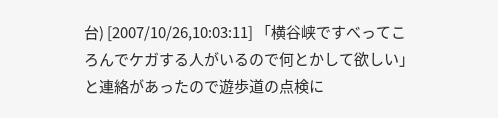台) [2007/10/26,10:03:11] 「横谷峡ですべってころんでケガする人がいるので何とかして欲しい」と連絡があったので遊歩道の点検に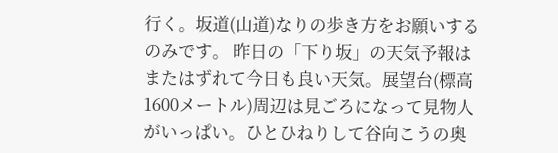行く。坂道(山道)なりの歩き方をお願いするのみです。 昨日の「下り坂」の天気予報はまたはずれて今日も良い天気。展望台(標高1600メートル)周辺は見ごろになって見物人がいっぱい。ひとひねりして谷向こうの奥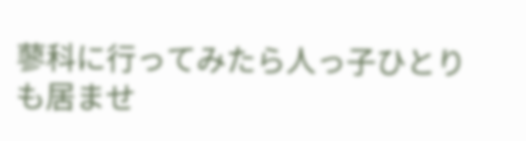蓼科に行ってみたら人っ子ひとりも居ませ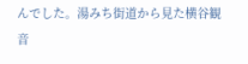んでした。湯みち街道から見た横谷観音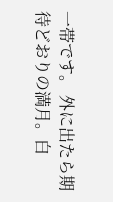一帯です。 外に出たら期待どおりの満月。白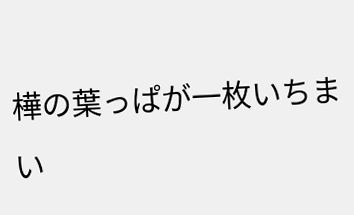樺の葉っぱが一枚いちまい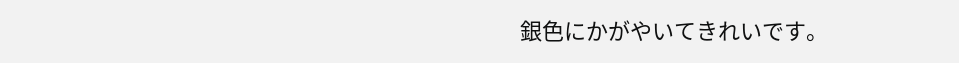銀色にかがやいてきれいです。